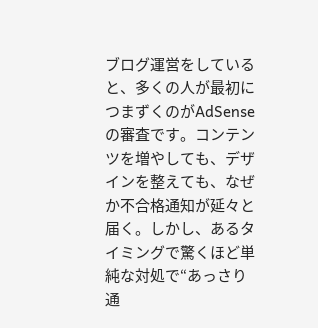ブログ運営をしていると、多くの人が最初につまずくのがAdSenseの審査です。コンテンツを増やしても、デザインを整えても、なぜか不合格通知が延々と届く。しかし、あるタイミングで驚くほど単純な対処で“あっさり通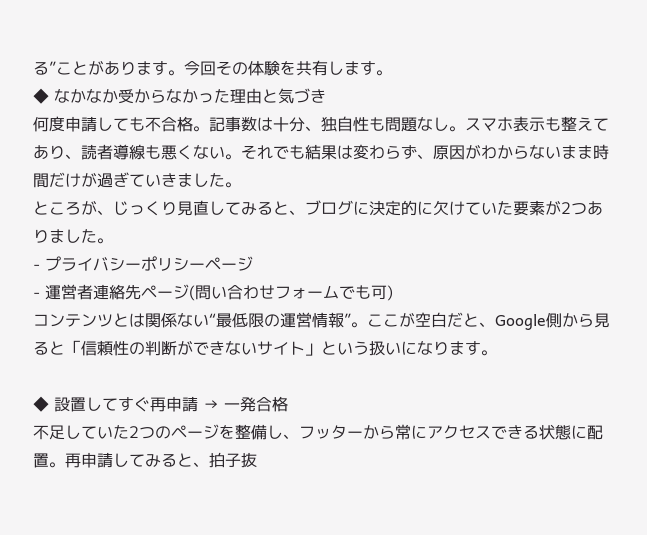る”ことがあります。今回その体験を共有します。
◆ なかなか受からなかった理由と気づき
何度申請しても不合格。記事数は十分、独自性も問題なし。スマホ表示も整えてあり、読者導線も悪くない。それでも結果は変わらず、原因がわからないまま時間だけが過ぎていきました。
ところが、じっくり見直してみると、ブログに決定的に欠けていた要素が2つありました。
- プライバシーポリシーページ
- 運営者連絡先ページ(問い合わせフォームでも可)
コンテンツとは関係ない“最低限の運営情報”。ここが空白だと、Google側から見ると「信頼性の判断ができないサイト」という扱いになります。

◆ 設置してすぐ再申請 → 一発合格
不足していた2つのページを整備し、フッターから常にアクセスできる状態に配置。再申請してみると、拍子抜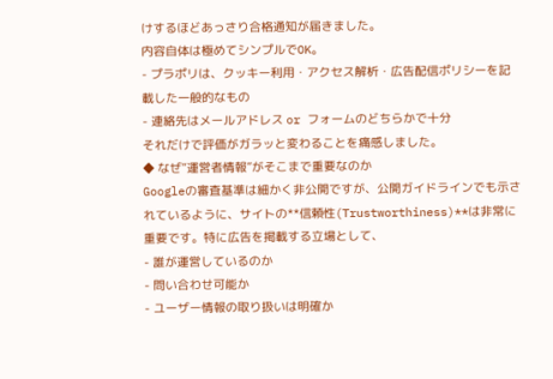けするほどあっさり合格通知が届きました。
内容自体は極めてシンプルでOK。
- プラポリは、クッキー利用・アクセス解析・広告配信ポリシーを記載した一般的なもの
- 連絡先はメールアドレス or フォームのどちらかで十分
それだけで評価がガラッと変わることを痛感しました。
◆ なぜ“運営者情報”がそこまで重要なのか
Googleの審査基準は細かく非公開ですが、公開ガイドラインでも示されているように、サイトの**信頼性(Trustworthiness)**は非常に重要です。特に広告を掲載する立場として、
- 誰が運営しているのか
- 問い合わせ可能か
- ユーザー情報の取り扱いは明確か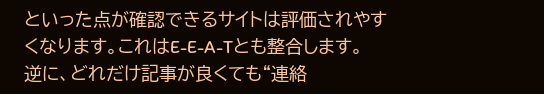といった点が確認できるサイトは評価されやすくなります。これはE-E-A-Tとも整合します。
逆に、どれだけ記事が良くても“連絡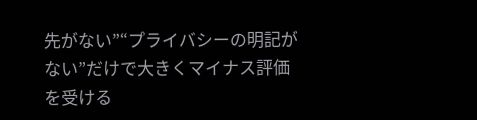先がない”“プライバシーの明記がない”だけで大きくマイナス評価を受ける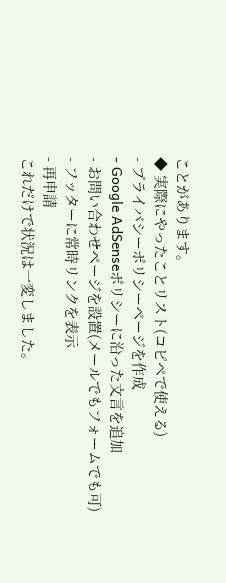ことがあります。
◆ 実際にやったことリスト(コピペで使える)
- プライバシーポリシーページを作成
- Google AdSenseポリシーに沿った文言を追加
- お問い合わせページを設置(メールでもフォームでも可)
- フッターに常時リンクを表示
- 再申請
これだけで状況は一変しました。